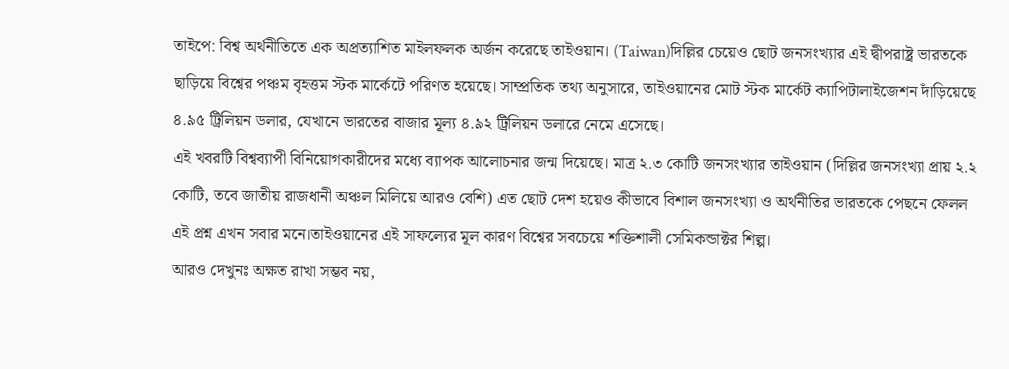তাইপে: বিশ্ব অর্থনীতিতে এক অপ্রত্যাশিত মাইলফলক অর্জন করেছে তাইওয়ান। (Taiwan)দিল্লির চেয়েও ছোট জনসংখ্যার এই দ্বীপরাষ্ট্র ভারতকে ছাড়িয়ে বিশ্বের পঞ্চম বৃহত্তম স্টক মার্কেটে পরিণত হয়েছে। সাম্প্রতিক তথ্য অনুসারে, তাইওয়ানের মোট স্টক মার্কেট ক্যাপিটালাইজেশন দাঁড়িয়েছে ৪.৯৫ ট্রিলিয়ন ডলার, যেখানে ভারতের বাজার মূল্য ৪.৯২ ট্রিলিয়ন ডলারে নেমে এসেছে।
এই খবরটি বিশ্বব্যাপী বিনিয়োগকারীদের মধ্যে ব্যাপক আলোচনার জন্ম দিয়েছে। মাত্র ২.৩ কোটি জনসংখ্যার তাইওয়ান (দিল্লির জনসংখ্যা প্রায় ২.২ কোটি, তবে জাতীয় রাজধানী অঞ্চল মিলিয়ে আরও বেশি) এত ছোট দেশ হয়েও কীভাবে বিশাল জনসংখ্যা ও অর্থনীতির ভারতকে পেছনে ফেলল এই প্রশ্ন এখন সবার মনে।তাইওয়ানের এই সাফল্যের মূল কারণ বিশ্বের সবচেয়ে শক্তিশালী সেমিকন্ডাক্টর শিল্প।
আরও দেখুনঃ অক্ষত রাখা সম্ভব নয়,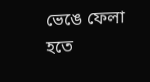ভেঙে ফেলা হতে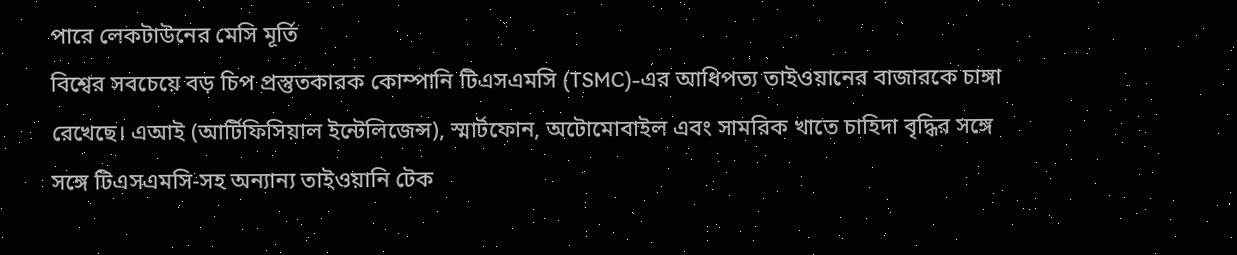পারে লেকটাউনের মেসি মূর্তি
বিশ্বের সবচেয়ে বড় চিপ প্রস্তুতকারক কোম্পানি টিএসএমসি (TSMC)-এর আধিপত্য তাইওয়ানের বাজারকে চাঙ্গা রেখেছে। এআই (আর্টিফিসিয়াল ইন্টেলিজেন্স), স্মার্টফোন, অটোমোবাইল এবং সামরিক খাতে চাহিদা বৃদ্ধির সঙ্গে সঙ্গে টিএসএমসি-সহ অন্যান্য তাইওয়ানি টেক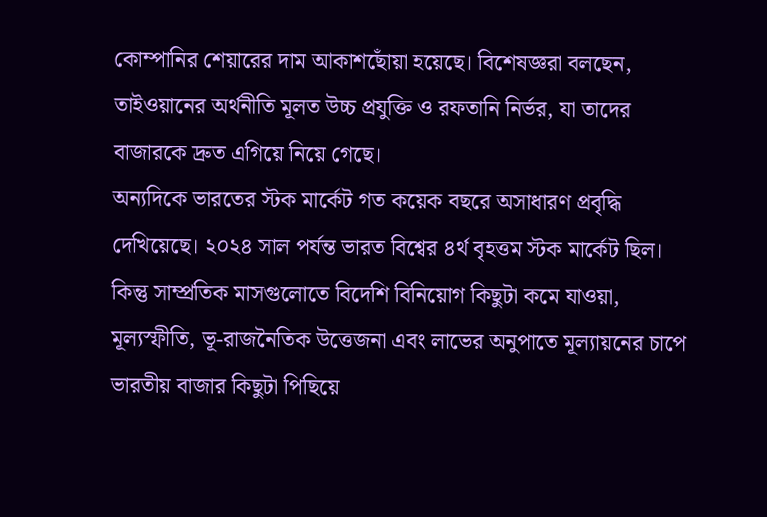কোম্পানির শেয়ারের দাম আকাশছোঁয়া হয়েছে। বিশেষজ্ঞরা বলছেন, তাইওয়ানের অর্থনীতি মূলত উচ্চ প্রযুক্তি ও রফতানি নির্ভর, যা তাদের বাজারকে দ্রুত এগিয়ে নিয়ে গেছে।
অন্যদিকে ভারতের স্টক মার্কেট গত কয়েক বছরে অসাধারণ প্রবৃদ্ধি দেখিয়েছে। ২০২৪ সাল পর্যন্ত ভারত বিশ্বের ৪র্থ বৃহত্তম স্টক মার্কেট ছিল। কিন্তু সাম্প্রতিক মাসগুলোতে বিদেশি বিনিয়োগ কিছুটা কমে যাওয়া, মূল্যস্ফীতি, ভূ-রাজনৈতিক উত্তেজনা এবং লাভের অনুপাতে মূল্যায়নের চাপে ভারতীয় বাজার কিছুটা পিছিয়ে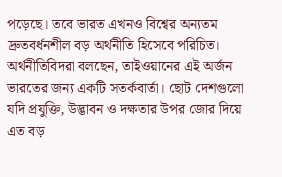পড়েছে। তবে ভারত এখনও বিশ্বের অন্যতম দ্রুতবর্ধনশীল বড় অর্থনীতি হিসেবে পরিচিত।
অর্থনীতিবিদরা বলছেন, তাইওয়ানের এই অর্জন ভারতের জন্য একটি সতর্কবার্তা। ছোট দেশগুলো যদি প্রযুক্তি, উদ্ভাবন ও দক্ষতার উপর জোর দিয়ে এত বড়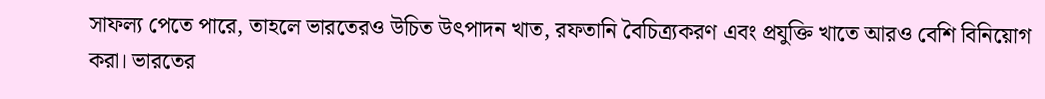সাফল্য পেতে পারে, তাহলে ভারতেরও উচিত উৎপাদন খাত, রফতানি বৈচিত্র্যকরণ এবং প্রযুক্তি খাতে আরও বেশি বিনিয়োগ করা। ভারতের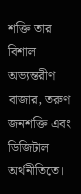শক্তি তার বিশাল অভ্যন্তরীণ বাজার, তরুণ জনশক্তি এবং ডিজিটাল অর্থনীতিতে।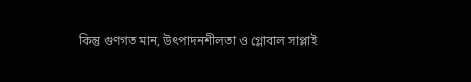কিন্তু গুণগত মান, উৎপাদনশীলতা ও গ্লোবাল সাপ্লাই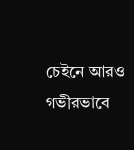চেইনে আরও গভীরভাবে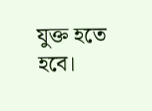যুক্ত হতে হবে।